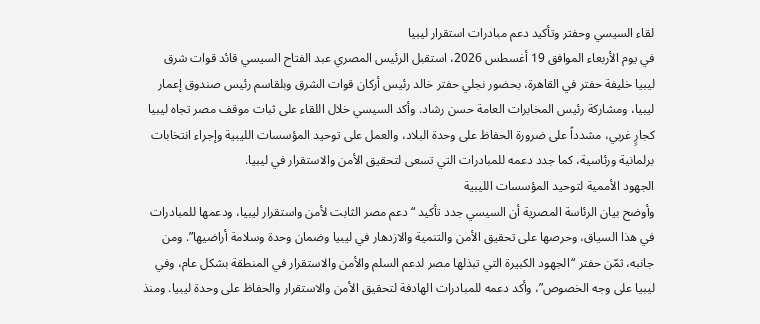لقاء السيسي وحفتر وتأكيد دعم مبادرات استقرار ليبيا
في يوم الأربعاء الموافق 19 أغسطس 2026، استقبل الرئيس المصري عبد الفتاح السيسي قائد قوات شرق ليبيا خليفة حفتر في القاهرة، بحضور نجلي حفتر خالد رئيس أركان قوات الشرق وبلقاسم رئيس صندوق إعمار ليبيا، ومشاركة رئيس المخابرات العامة حسن رشاد. وأكد السيسي خلال اللقاء على ثبات موقف مصر تجاه ليبيا كجارٍ غربي، مشدداً على ضرورة الحفاظ على وحدة البلاد، والعمل على توحيد المؤسسات الليبية وإجراء انتخابات برلمانية ورئاسية، كما جدد دعمه للمبادرات التي تسعى لتحقيق الأمن والاستقرار في ليبيا.
الجهود الأممية لتوحيد المؤسسات الليبية
وأوضح بيان الرئاسة المصرية أن السيسي جدد تأكيد “دعم مصر الثابت لأمن واستقرار ليبيا، ودعمها للمبادرات في هذا السياق، وحرصها على تحقيق الأمن والتنمية والازدهار في ليبيا وضمان وحدة وسلامة أراضيها”. ومن جانبه، ثمّن حفتر “الجهود الكبيرة التي تبذلها مصر لدعم السلم والأمن والاستقرار في المنطقة بشكل عام، وفي ليبيا على وجه الخصوص”، وأكد دعمه للمبادرات الهادفة لتحقيق الأمن والاستقرار والحفاظ على وحدة ليبيا. ومنذ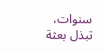سنوات، تبذل بعثة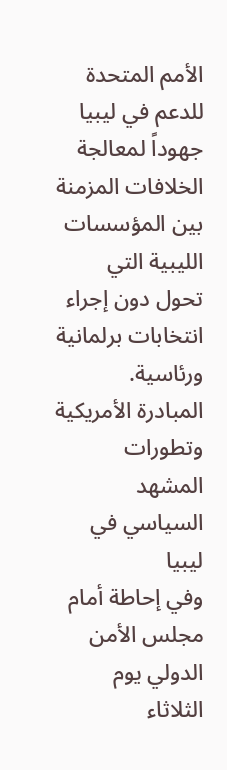الأمم المتحدة للدعم في ليبيا جهوداً لمعالجة الخلافات المزمنة بين المؤسسات الليبية التي تحول دون إجراء انتخابات برلمانية ورئاسية.
المبادرة الأمريكية وتطورات المشهد السياسي في ليبيا
وفي إحاطة أمام مجلس الأمن الدولي يوم الثلاثاء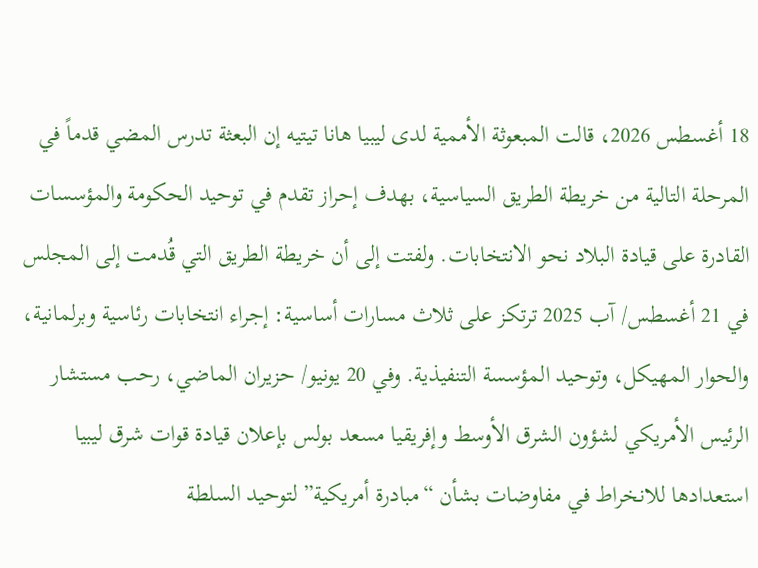18 أغسطس 2026، قالت المبعوثة الأممية لدى ليبيا هانا تيتيه إن البعثة تدرس المضي قدماً في المرحلة التالية من خريطة الطريق السياسية، بهدف إحراز تقدم في توحيد الحكومة والمؤسسات القادرة على قيادة البلاد نحو الانتخابات. ولفتت إلى أن خريطة الطريق التي قُدمت إلى المجلس في 21 أغسطس/ آب 2025 ترتكز على ثلاث مسارات أساسية: إجراء انتخابات رئاسية وبرلمانية، والحوار المهيكل، وتوحيد المؤسسة التنفيذية. وفي 20 يونيو/ حزيران الماضي، رحب مستشار الرئيس الأمريكي لشؤون الشرق الأوسط وإفريقيا مسعد بولس بإعلان قيادة قوات شرق ليبيا استعدادها للانخراط في مفاوضات بشأن “مبادرة أمريكية” لتوحيد السلطة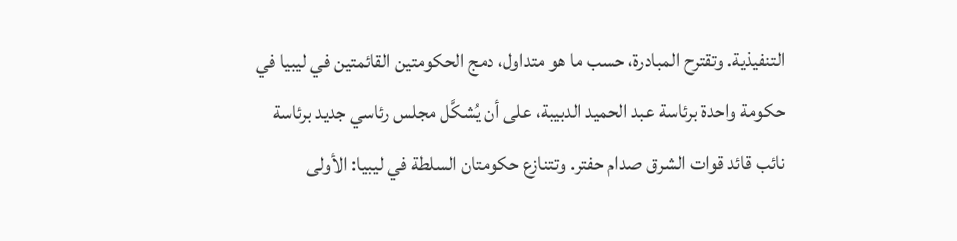التنفيذية. وتقترح المبادرة، حسب ما هو متداول، دمج الحكومتين القائمتين في ليبيا في حكومة واحدة برئاسة عبد الحميد الدبيبة، على أن يُشكَّل مجلس رئاسي جديد برئاسة نائب قائد قوات الشرق صدام حفتر. وتتنازع حكومتان السلطة في ليبيا: الأولى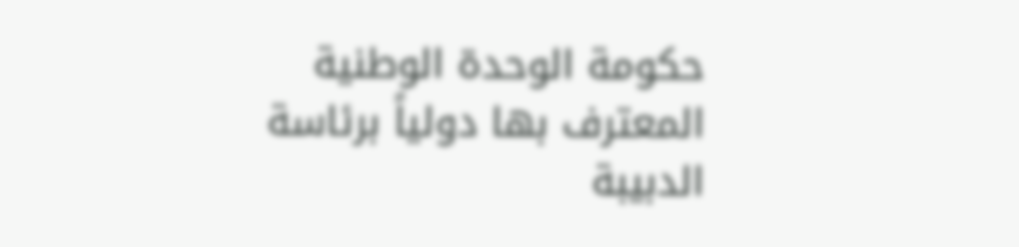حكومة الوحدة الوطنية المعترف بها دولياً برئاسة الدبيبة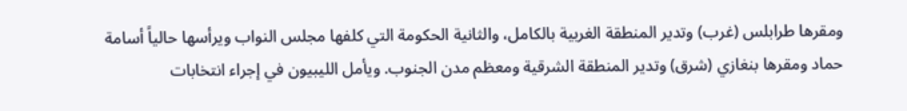ومقرها طرابلس (غرب) وتدير المنطقة الغربية بالكامل، والثانية الحكومة التي كلفها مجلس النواب ويرأسها حالياً أسامة حماد ومقرها بنغازي (شرق) وتدير المنطقة الشرقية ومعظم مدن الجنوب. ويأمل الليبيون في إجراء انتخابات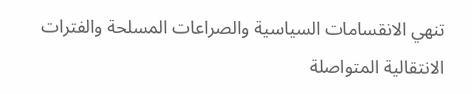تنهي الانقسامات السياسية والصراعات المسلحة والفترات الانتقالية المتواصلة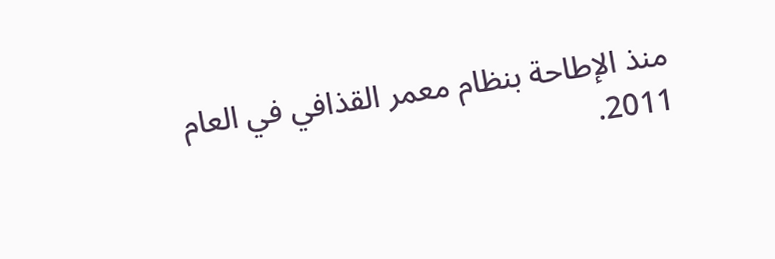منذ الإطاحة بنظام معمر القذافي في العام 2011.